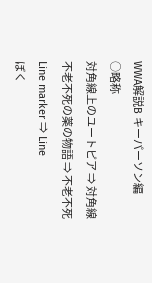WWA解説B キーパーソン編
○略称
対角線上のユートピア ⇒ 対角線
不老不死の薬の物語 ⇒ 不老不死
Line marker ⇒ Line
ぼく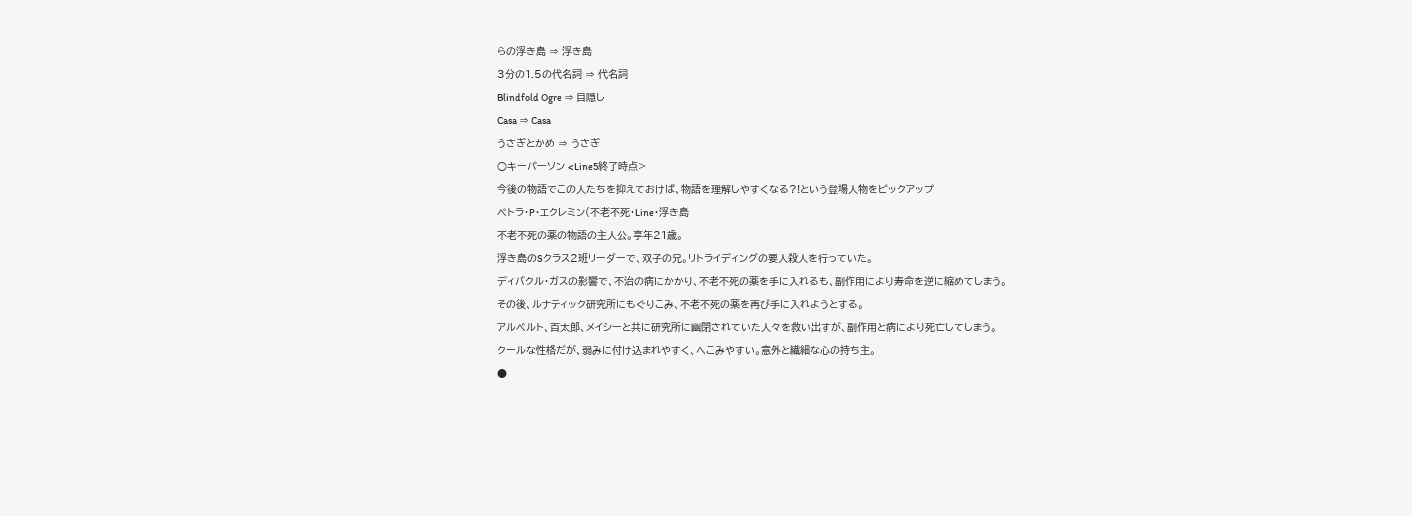らの浮き島 ⇒ 浮き島
3分の1.5の代名詞 ⇒ 代名詞
Blindfold Ogre ⇒ 目隠し
Casa ⇒ Casa
うさぎとかめ ⇒ うさぎ
○キーパーソン <Line5終了時点>
今後の物語でこの人たちを抑えておけば、物語を理解しやすくなる?!という登場人物をピックアップ
ペトラ・P・エクレミン(不老不死・Line・浮き島
不老不死の薬の物語の主人公。享年21歳。
浮き島のSクラス2班リーダーで、双子の兄。リトライディングの要人殺人を行っていた。
ディバクル・ガスの影響で、不治の病にかかり、不老不死の薬を手に入れるも、副作用により寿命を逆に縮めてしまう。
その後、ルナティック研究所にもぐりこみ、不老不死の薬を再び手に入れようとする。
アルベルト、百太郎、メイシーと共に研究所に幽閉されていた人々を救い出すが、副作用と病により死亡してしまう。
クールな性格だが、弱みに付け込まれやすく、へこみやすい。意外と繊細な心の持ち主。
●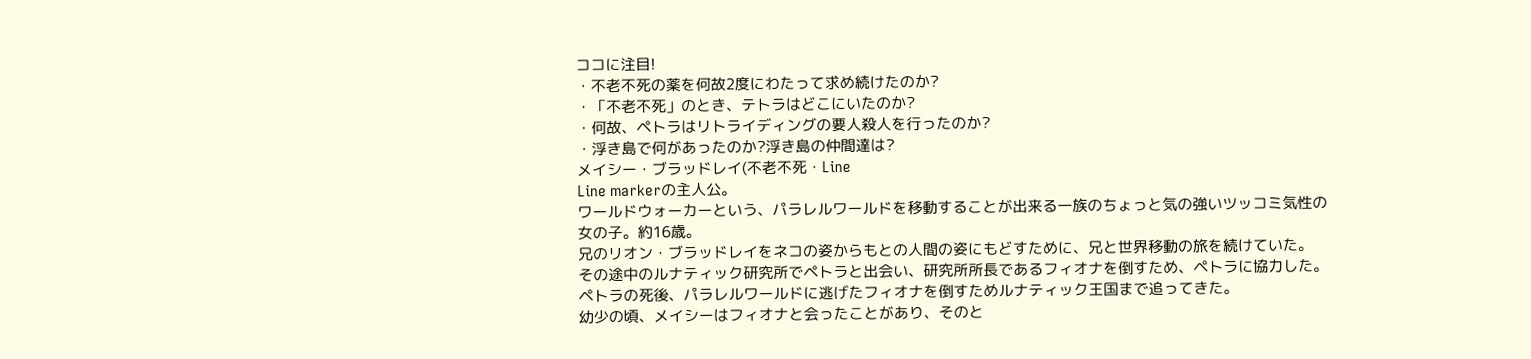ココに注目!
・不老不死の薬を何故2度にわたって求め続けたのか?
・「不老不死」のとき、テトラはどこにいたのか?
・何故、ペトラはリトライディングの要人殺人を行ったのか?
・浮き島で何があったのか?浮き島の仲間達は?
メイシー・ブラッドレイ(不老不死・Line
Line markerの主人公。
ワールドウォーカーという、パラレルワールドを移動することが出来る一族のちょっと気の強いツッコミ気性の女の子。約16歳。
兄のリオン・ブラッドレイをネコの姿からもとの人間の姿にもどすために、兄と世界移動の旅を続けていた。
その途中のルナティック研究所でペトラと出会い、研究所所長であるフィオナを倒すため、ペトラに協力した。
ペトラの死後、パラレルワールドに逃げたフィオナを倒すためルナティック王国まで追ってきた。
幼少の頃、メイシーはフィオナと会ったことがあり、そのと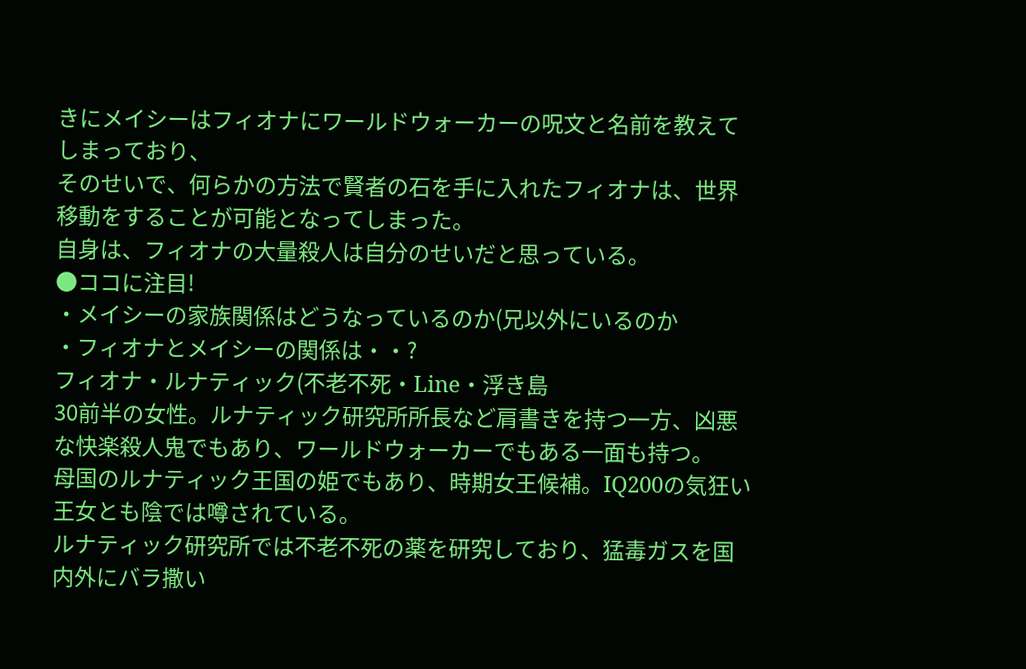きにメイシーはフィオナにワールドウォーカーの呪文と名前を教えてしまっており、
そのせいで、何らかの方法で賢者の石を手に入れたフィオナは、世界移動をすることが可能となってしまった。
自身は、フィオナの大量殺人は自分のせいだと思っている。
●ココに注目!
・メイシーの家族関係はどうなっているのか(兄以外にいるのか
・フィオナとメイシーの関係は・・?
フィオナ・ルナティック(不老不死・Line・浮き島
30前半の女性。ルナティック研究所所長など肩書きを持つ一方、凶悪な快楽殺人鬼でもあり、ワールドウォーカーでもある一面も持つ。
母国のルナティック王国の姫でもあり、時期女王候補。IQ200の気狂い王女とも陰では噂されている。
ルナティック研究所では不老不死の薬を研究しており、猛毒ガスを国内外にバラ撒い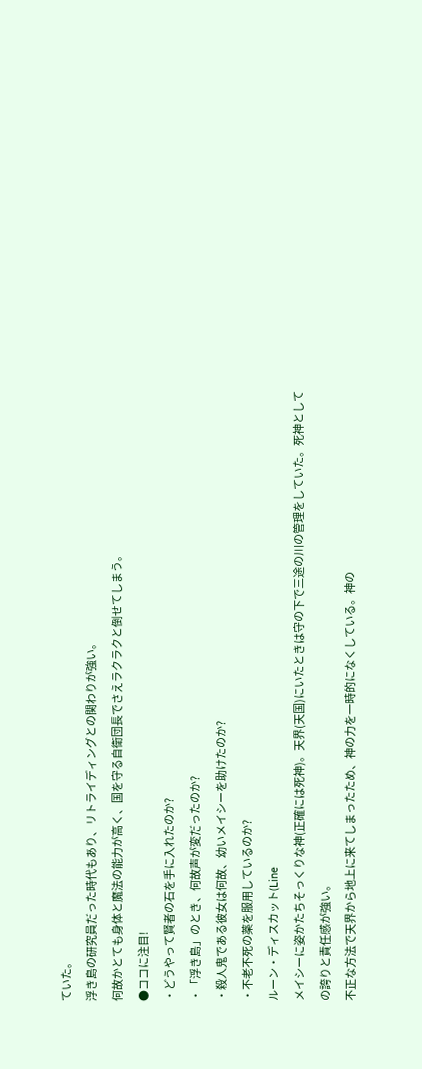ていた。
浮き島の研究員だった時代もあり、リトライディングとの関わりが強い。
何故かとても身体と魔法の能力が高く、国を守る自衛団長でさえラクラクと倒せてしまう。
●ココに注目!
・どうやって賢者の石を手に入れたのか?
・「浮き島」のとき、何故声が変だったのか?
・殺人鬼である彼女は何故、幼いメイシーを助けたのか?
・不老不死の薬を服用しているのか?
ルーン・ディスカット(Line
メイシーに姿かたちそっくりな神(正確には死神)。天界(天国)にいたときは守の下で三途の川の管理をしていた。死神としての誇りと責任感が強い。
不正な方法で天界から地上に来てしまったため、神の力を一時的になくしている。神の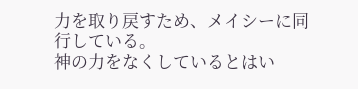力を取り戻すため、メイシーに同行している。
神の力をなくしているとはい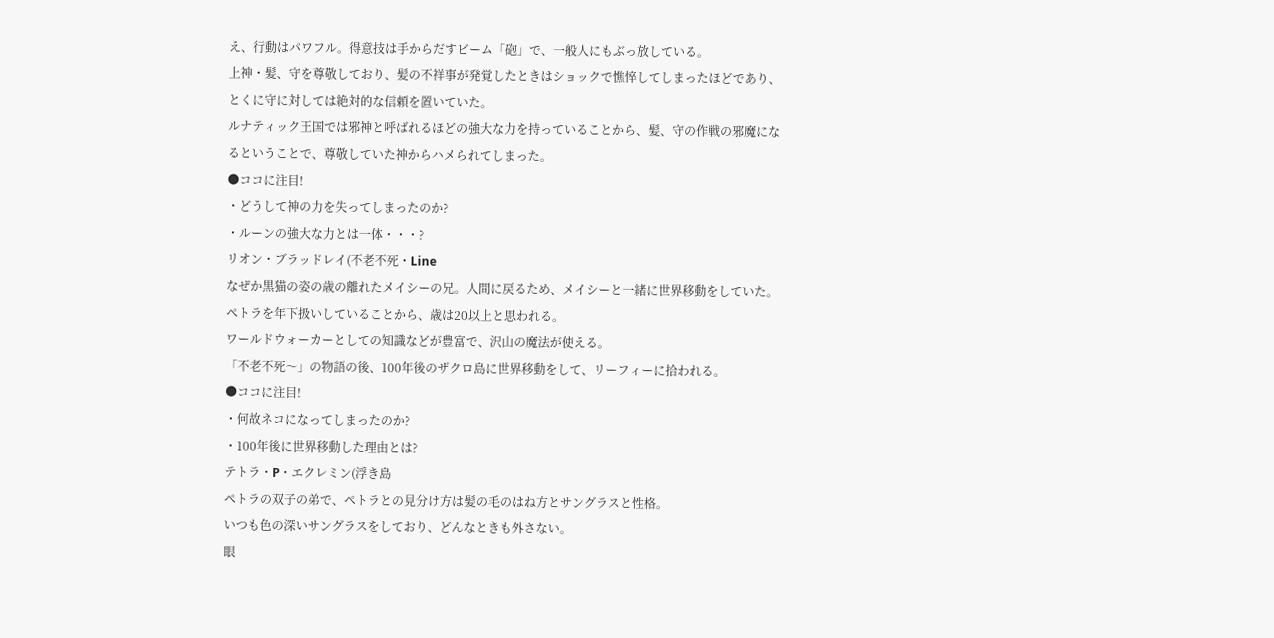え、行動はパワフル。得意技は手からだすビーム「砲」で、一般人にもぶっ放している。
上神・髪、守を尊敬しており、髪の不祥事が発覚したときはショックで憔悴してしまったほどであり、とくに守に対しては絶対的な信頼を置いていた。
ルナティック王国では邪神と呼ばれるほどの強大な力を持っていることから、髪、守の作戦の邪魔になるということで、尊敬していた神からハメられてしまった。
●ココに注目!
・どうして神の力を失ってしまったのか?
・ルーンの強大な力とは一体・・・?
リオン・ブラッドレイ(不老不死・Line
なぜか黒猫の姿の歳の離れたメイシーの兄。人間に戻るため、メイシーと一緒に世界移動をしていた。
ペトラを年下扱いしていることから、歳は20以上と思われる。
ワールドウォーカーとしての知識などが豊富で、沢山の魔法が使える。
「不老不死〜」の物語の後、100年後のザクロ島に世界移動をして、リーフィーに拾われる。
●ココに注目!
・何故ネコになってしまったのか?
・100年後に世界移動した理由とは?
テトラ・P・エクレミン(浮き島
ペトラの双子の弟で、ペトラとの見分け方は髪の毛のはね方とサングラスと性格。
いつも色の深いサングラスをしており、どんなときも外さない。
眼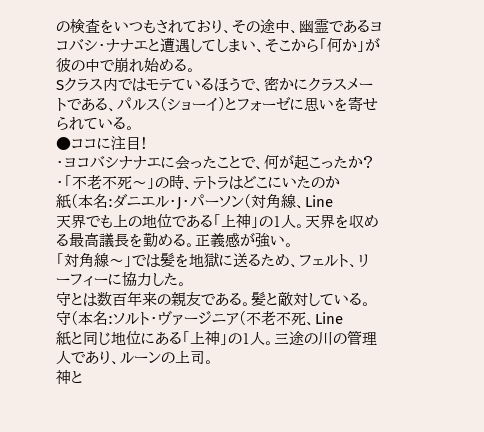の検査をいつもされており、その途中、幽霊であるヨコバシ・ナナエと遭遇してしまい、そこから「何か」が彼の中で崩れ始める。
Sクラス内ではモテているほうで、密かにクラスメートである、パルス(ショーイ)とフォーゼに思いを寄せられている。
●ココに注目!
・ヨコバシナナエに会ったことで、何が起こったか?
・「不老不死〜」の時、テトラはどこにいたのか
紙(本名:ダニエル・J・パーソン(対角線、Line
天界でも上の地位である「上神」の1人。天界を収める最高議長を勤める。正義感が強い。
「対角線〜」では髪を地獄に送るため、フェルト、リーフィーに協力した。
守とは数百年来の親友である。髪と敵対している。
守(本名:ソルト・ヴァージニア(不老不死、Line
紙と同じ地位にある「上神」の1人。三途の川の管理人であり、ルーンの上司。
神と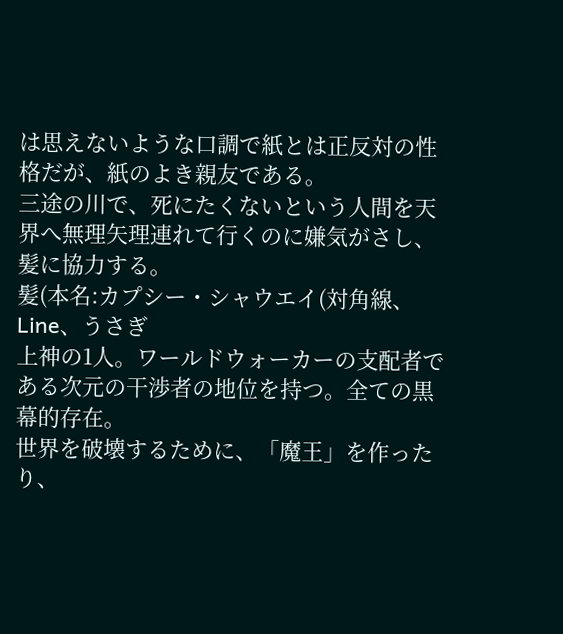は思えないような口調で紙とは正反対の性格だが、紙のよき親友である。
三途の川で、死にたくないという人間を天界へ無理矢理連れて行くのに嫌気がさし、髪に協力する。
髪(本名:カプシー・シャウエイ(対角線、Line、うさぎ
上神の1人。ワールドウォーカーの支配者である次元の干渉者の地位を持つ。全ての黒幕的存在。
世界を破壊するために、「魔王」を作ったり、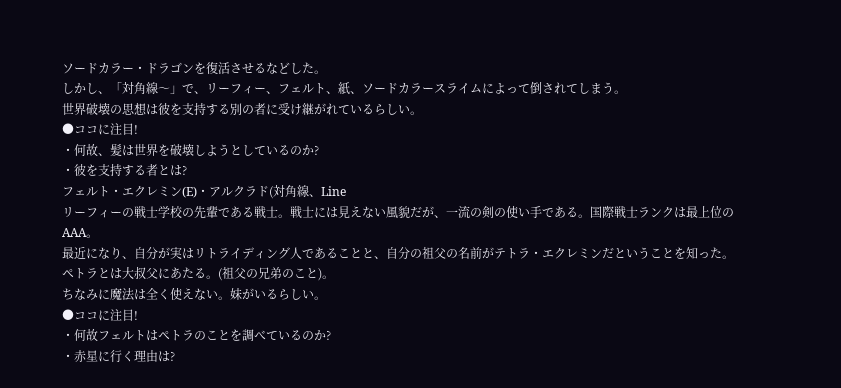ソードカラー・ドラゴンを復活させるなどした。
しかし、「対角線〜」で、リーフィー、フェルト、紙、ソードカラースライムによって倒されてしまう。
世界破壊の思想は彼を支持する別の者に受け継がれているらしい。
●ココに注目!
・何故、髪は世界を破壊しようとしているのか?
・彼を支持する者とは?
フェルト・エクレミン(E)・アルクラド(対角線、Line
リーフィーの戦士学校の先輩である戦士。戦士には見えない風貌だが、一流の剣の使い手である。国際戦士ランクは最上位のAAA。
最近になり、自分が実はリトライディング人であることと、自分の祖父の名前がテトラ・エクレミンだということを知った。ペトラとは大叔父にあたる。(祖父の兄弟のこと)。
ちなみに魔法は全く使えない。妹がいるらしい。
●ココに注目!
・何故フェルトはペトラのことを調べているのか?
・赤星に行く理由は?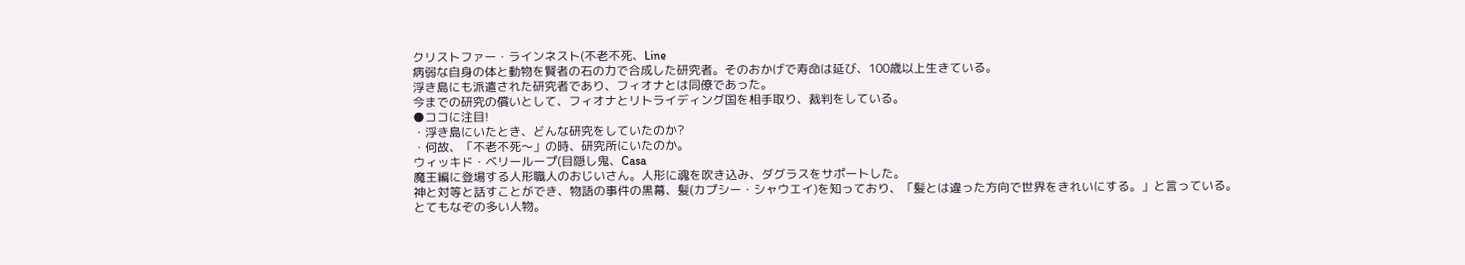クリストファー・ラインネスト(不老不死、Line
病弱な自身の体と動物を賢者の石の力で合成した研究者。そのおかげで寿命は延び、100歳以上生きている。
浮き島にも派遣された研究者であり、フィオナとは同僚であった。
今までの研究の償いとして、フィオナとリトライディング国を相手取り、裁判をしている。
●ココに注目!
・浮き島にいたとき、どんな研究をしていたのか?
・何故、「不老不死〜」の時、研究所にいたのか。
ウィッキド・ベリーループ(目隠し鬼、Casa
魔王編に登場する人形職人のおじいさん。人形に魂を吹き込み、ダグラスをサポートした。
神と対等と話すことができ、物語の事件の黒幕、髪(カプシー・シャウエイ)を知っており、「髪とは違った方向で世界をきれいにする。」と言っている。
とてもなぞの多い人物。